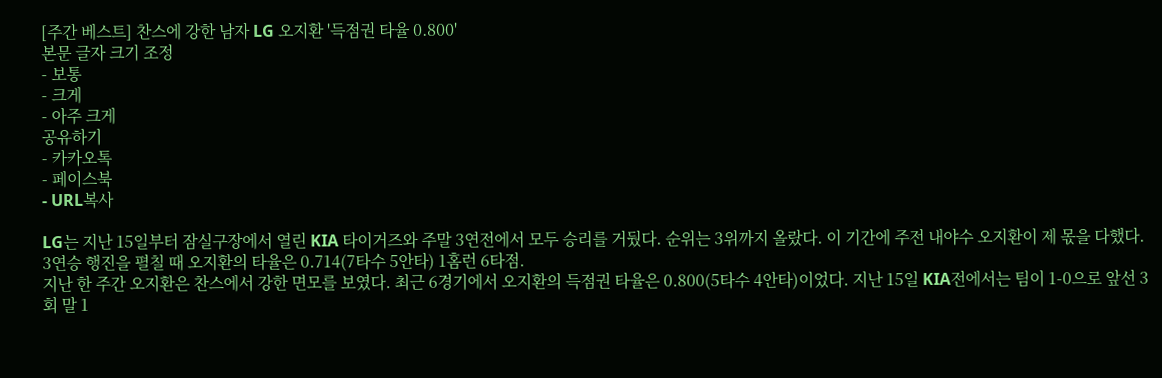[주간 베스트] 찬스에 강한 남자 LG 오지환 '득점권 타율 0.800'
본문 글자 크기 조정
- 보통
- 크게
- 아주 크게
공유하기
- 카카오톡
- 페이스북
- URL복사

LG는 지난 15일부터 잠실구장에서 열린 KIA 타이거즈와 주말 3연전에서 모두 승리를 거뒀다. 순위는 3위까지 올랐다. 이 기간에 주전 내야수 오지환이 제 몫을 다했다. 3연승 행진을 펼칠 때 오지환의 타율은 0.714(7타수 5안타) 1홈런 6타점.
지난 한 주간 오지환은 찬스에서 강한 면모를 보였다. 최근 6경기에서 오지환의 득점권 타율은 0.800(5타수 4안타)이었다. 지난 15일 KIA전에서는 팀이 1-0으로 앞선 3회 말 1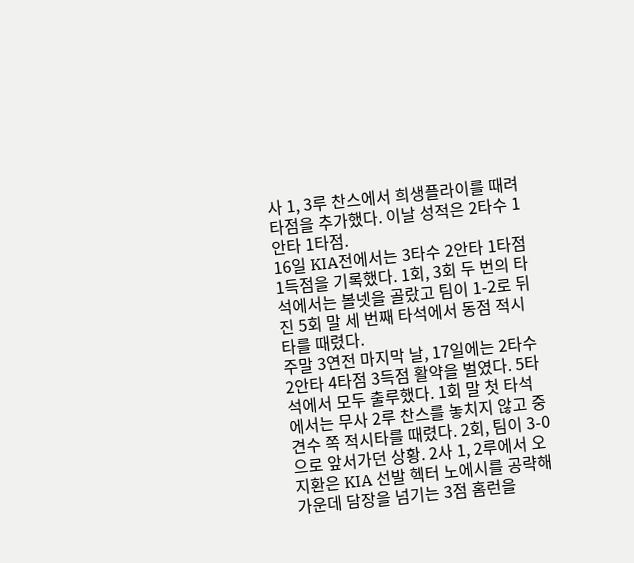사 1, 3루 찬스에서 희생플라이를 때려 타점을 추가했다. 이날 성적은 2타수 1안타 1타점.
16일 KIA전에서는 3타수 2안타 1타점 1득점을 기록했다. 1회, 3회 두 번의 타석에서는 볼넷을 골랐고 팀이 1-2로 뒤진 5회 말 세 번째 타석에서 동점 적시타를 때렸다.
주말 3연전 마지막 날, 17일에는 2타수 2안타 4타점 3득점 활약을 벌였다. 5타석에서 모두 출루했다. 1회 말 첫 타석에서는 무사 2루 찬스를 놓치지 않고 중견수 쪽 적시타를 때렸다. 2회, 팀이 3-0으로 앞서가던 상황. 2사 1, 2루에서 오지환은 KIA 선발 헥터 노에시를 공략해 가운데 담장을 넘기는 3점 홈런을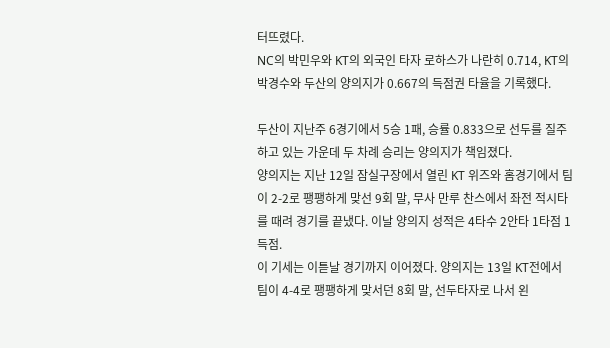터뜨렸다.
NC의 박민우와 KT의 외국인 타자 로하스가 나란히 0.714, KT의 박경수와 두산의 양의지가 0.667의 득점권 타율을 기록했다.

두산이 지난주 6경기에서 5승 1패, 승률 0.833으로 선두를 질주하고 있는 가운데 두 차례 승리는 양의지가 책임졌다.
양의지는 지난 12일 잠실구장에서 열린 KT 위즈와 홈경기에서 팀이 2-2로 팽팽하게 맞선 9회 말, 무사 만루 찬스에서 좌전 적시타를 때려 경기를 끝냈다. 이날 양의지 성적은 4타수 2안타 1타점 1득점.
이 기세는 이튿날 경기까지 이어졌다. 양의지는 13일 KT전에서 팀이 4-4로 팽팽하게 맞서던 8회 말, 선두타자로 나서 왼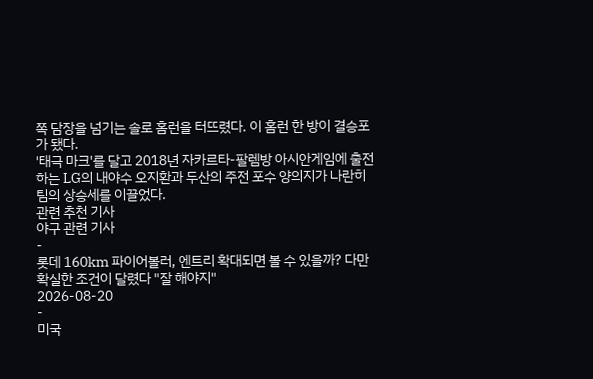쪽 담장을 넘기는 솔로 홈런을 터뜨렸다. 이 홈런 한 방이 결승포가 됐다.
'태극 마크'를 달고 2018년 자카르타-팔렘방 아시안게임에 출전하는 LG의 내야수 오지환과 두산의 주전 포수 양의지가 나란히 팀의 상승세를 이끌었다.
관련 추천 기사
야구 관련 기사
-
롯데 160km 파이어볼러, 엔트리 확대되면 볼 수 있을까? 다만 확실한 조건이 달렸다 "잘 해야지"
2026-08-20
-
미국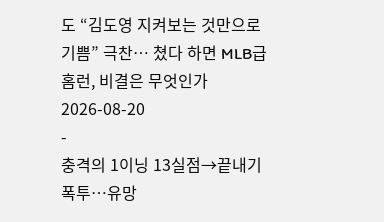도 “김도영 지켜보는 것만으로 기쁨” 극찬… 쳤다 하면 MLB급 홈런, 비결은 무엇인가
2026-08-20
-
충격의 1이닝 13실점→끝내기 폭투…유망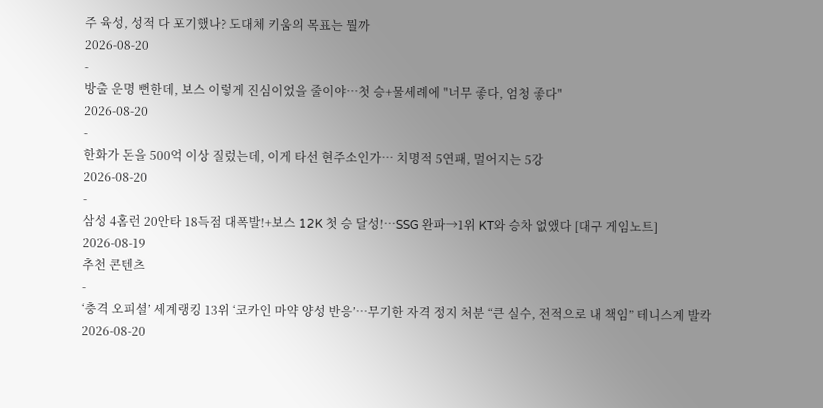주 육성, 성적 다 포기했나? 도대체 키움의 목표는 뭘까
2026-08-20
-
방출 운명 뻔한데, 보스 이렇게 진심이었을 줄이야…첫 승+물세례에 "너무 좋다, 엄청 좋다"
2026-08-20
-
한화가 돈을 500억 이상 질렀는데, 이게 타선 현주소인가… 치명적 5연패, 멀어지는 5강
2026-08-20
-
삼성 4홈런 20안타 18득점 대폭발!+보스 12K 첫 승 달성!…SSG 완파→1위 KT와 승차 없앴다 [대구 게임노트]
2026-08-19
추천 콘텐츠
-
‘충격 오피셜’ 세계랭킹 13위 ‘코카인 마약 양성 반응’…무기한 자격 정지 처분 “큰 실수, 전적으로 내 책임” 테니스계 발칵
2026-08-20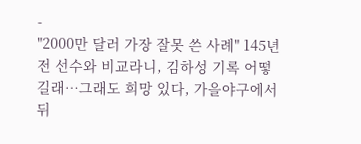-
"2000만 달러 가장 잘못 쓴 사례" 145년 전 선수와 비교라니, 김하성 기록 어떻길래…그래도 희망 있다, 가을야구에서 뒤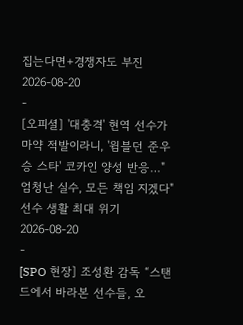집는다면+경쟁자도 부진
2026-08-20
-
[오피셜] '대충격' 현역 선수가 마약 적발이라니, '윔블던 준우승 스타' 코카인 양성 반응…"엄청난 실수, 모든 책임 지겠다" 선수 생활 최대 위기
2026-08-20
-
[SPO 현장] 조성환 감독 “스탠드에서 바라본 선수들, 오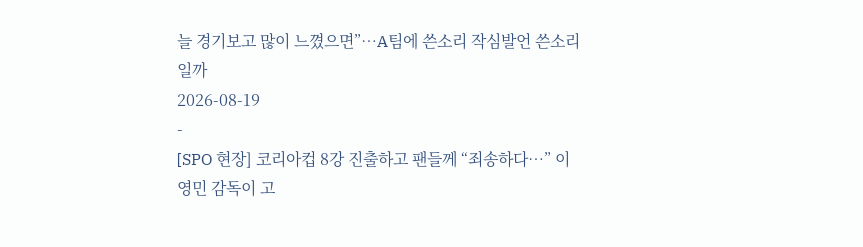늘 경기보고 많이 느꼈으면”…A팀에 쓴소리 작심발언 쓴소리일까
2026-08-19
-
[SPO 현장] 코리아컵 8강 진출하고 팬들께 “죄송하다…” 이영민 감독이 고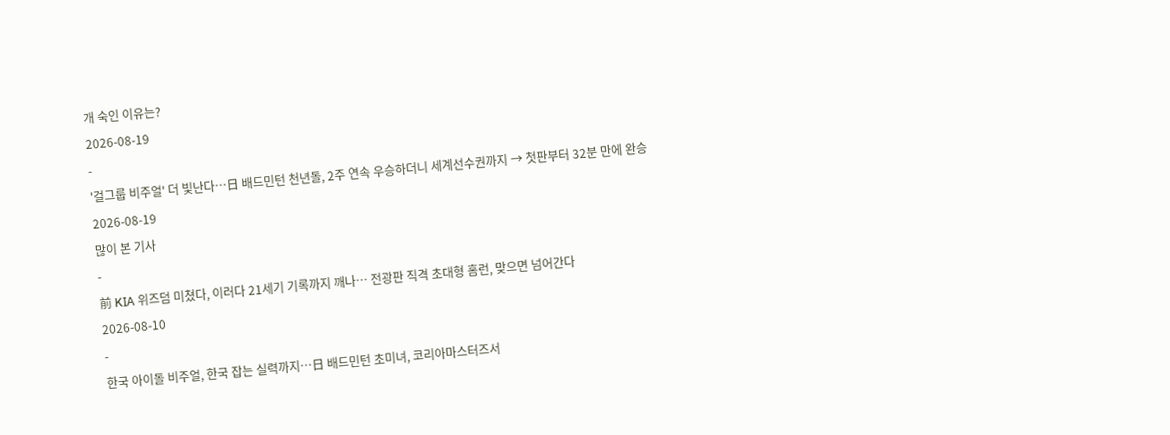개 숙인 이유는?
2026-08-19
-
'걸그룹 비주얼' 더 빛난다…日 배드민턴 천년돌, 2주 연속 우승하더니 세계선수권까지 → 첫판부터 32분 만에 완승
2026-08-19
많이 본 기사
-
前 KIA 위즈덤 미쳤다, 이러다 21세기 기록까지 깨나… 전광판 직격 초대형 홈런, 맞으면 넘어간다
2026-08-10
-
한국 아이돌 비주얼, 한국 잡는 실력까지…日 배드민턴 초미녀, 코리아마스터즈서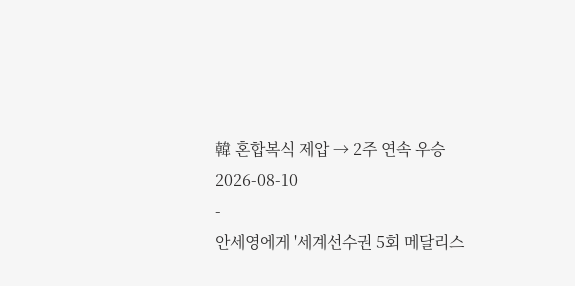韓 혼합복식 제압 → 2주 연속 우승
2026-08-10
-
안세영에게 '세계선수권 5회 메달리스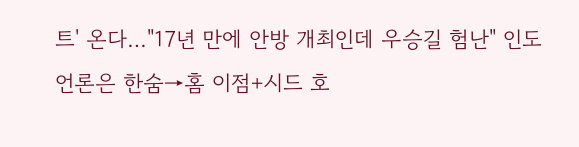트' 온다…"17년 만에 안방 개최인데 우승길 험난" 인도 언론은 한숨→홈 이점+시드 호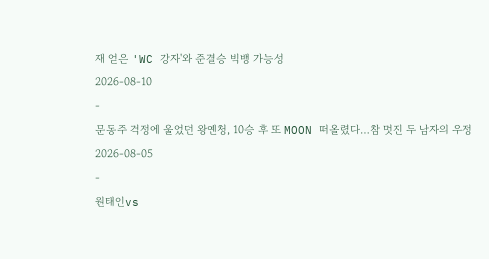재 얻은 'WC 강자'와 준결승 빅뱅 가능성
2026-08-10
-
문동주 걱정에 울었던 왕옌청, 10승 후 또 MOON 떠올렸다…참 멋진 두 남자의 우정
2026-08-05
-
원태인vs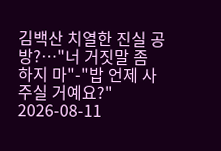김백산 치열한 진실 공방?…"너 거짓말 좀 하지 마"-"밥 언제 사주실 거예요?"
2026-08-11